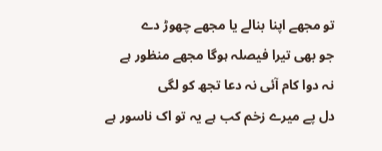تو مجھے اپنا بنالے یا مجھے چھوڑ دے
جو بھی تیرا فیصلہ ہوگا مجھے منظور ہے
نہ دوا کام آئی نہ دعا تجھ کو لگی
دل پے میرے زخم کب ہے یہ تو اک ناسور ہے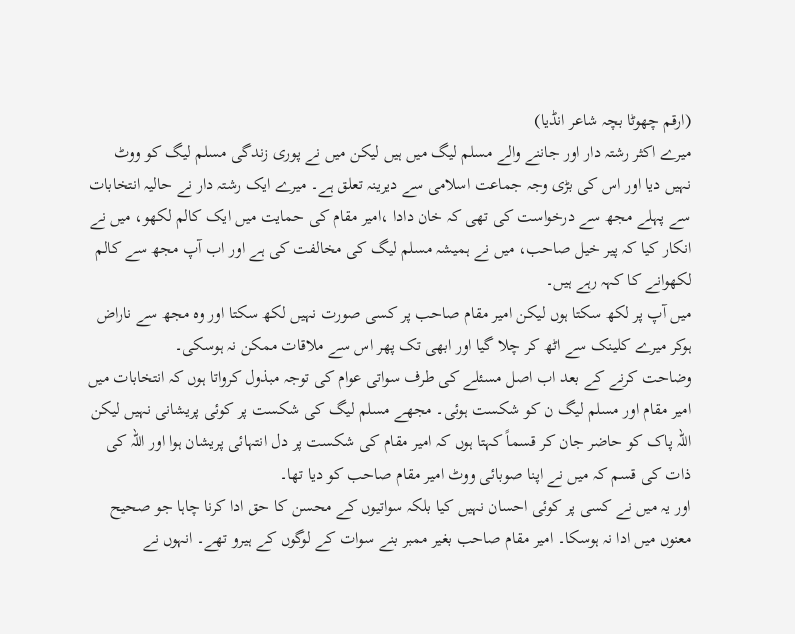(ارقم چھوٹا بچہ شاعر انڈیا)
میرے اکثر رشتہ دار اور جاننے والے مسلم لیگ میں ہیں لیکن میں نے پوری زندگی مسلم لیگ کو ووٹ نہیں دیا اور اس کی بڑی وجہ جماعت اسلامی سے دیرینہ تعلق ہے۔ میرے ایک رشتہ دار نے حالیہ انتخابات سے پہلے مجھ سے درخواست کی تھی کہ خان دادا ،امیر مقام کی حمایت میں ایک کالم لکھو، میں نے انکار کیا کہ پیر خیل صاحب، میں نے ہمیشہ مسلم لیگ کی مخالفت کی ہے اور اب آپ مجھ سے کالم لکھوانے کا کہہ رہے ہیں۔
میں آپ پر لکھ سکتا ہوں لیکن امیر مقام صاحب پر کسی صورت نہیں لکھ سکتا اور وہ مجھ سے ناراض ہوکر میرے کلینک سے اٹھ کر چلا گیا اور ابھی تک پھر اس سے ملاقات ممکن نہ ہوسکی۔
وضاحت کرنے کے بعد اب اصل مسئلے کی طرف سواتی عوام کی توجہ مبذول کرواتا ہوں کہ انتخابات میں امیر مقام اور مسلم لیگ ن کو شکست ہوئی۔ مجھے مسلم لیگ کی شکست پر کوئی پریشانی نہیں لیکن اللہ پاک کو حاضر جان کر قسماً کہتا ہوں کہ امیر مقام کی شکست پر دل انتہائی پریشان ہوا اور اللہ کی ذات کی قسم کہ میں نے اپنا صوبائی ووٹ امیر مقام صاحب کو دیا تھا۔
اور یہ میں نے کسی پر کوئی احسان نہیں کیا بلکہ سواتیوں کے محسن کا حق ادا کرنا چاہا جو صحیح معنوں میں ادا نہ ہوسکا۔ امیر مقام صاحب بغیر ممبر بنے سوات کے لوگوں کے ہیرو تھے۔ انہوں نے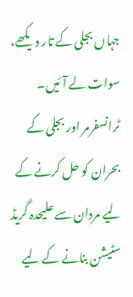جہاں بجلی کے تار دیکھے، سوات لے آئیں۔ ٹرانسفرمر اور بجلی کے بحران کو حل کرنے کے لیے مردان سے علیحدہ گریڈ سٹیشن بنانے کے لیے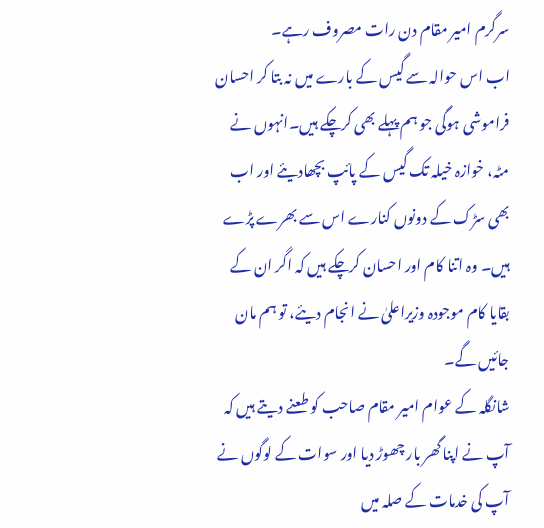سرگرم امیر مقام دن رات مصروف رہے۔
اب اس حوالہ سے گیس کے بارے میں نہ بتا کر احسان فراموشی ہوگی جو ہم پہلے بھی کرچکے ہیں۔انہوں نے مٹہ، خوازہ خیلہ تک گیس کے پائپ بچھادیئے اور اب بھی سڑک کے دونوں کنارے اس سے بھرے پڑے ہیں۔ وہ اتنا کام اور احسان کرچکے ہیں کہ اگر ان کے بقایا کام موجودہ وزیراعلیٰ نے انجام دیئے، تو ہم مان جائیں گے۔
شانگلہ کے عوام امیر مقام صاحب کو طعنے دیتے ہیں کہ آپ نے اپنا گھر بار چھوڑ دیا اور سوات کے لوگوں نے آپ کی خدمات کے صلہ میں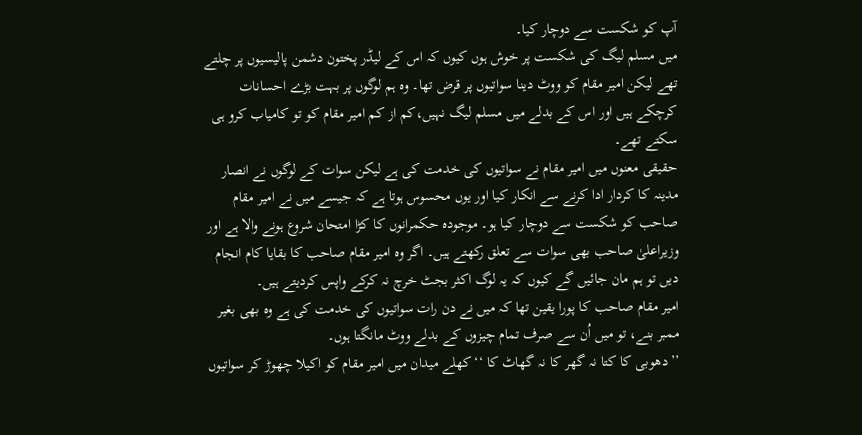آپ کو شکست سے دوچار کیا۔
میں مسلم لیگ کی شکست پر خوش ہوں کیوں کہ اس کے لیڈر پختون دشمن پالیسیوں پر چلتے تھے لیکن امیر مقام کو ووٹ دینا سواتیوں پر قرض تھا۔ وہ ہم لوگوں پر بہت بڑے احسانات کرچکے ہیں اور اس کے بدلے میں مسلم لیگ نہیں،کم از کم امیر مقام کو تو کامیاب کرو ہی سکتے تھے۔
حقیقی معنوں میں امیر مقام نے سواتیوں کی خدمت کی ہے لیکن سوات کے لوگوں نے انصار مدینہ کا کردار ادا کرنے سے انکار کیا اور یوں محسوس ہوتا ہے کہ جیسے میں نے امیر مقام صاحب کو شکست سے دوچار کیا ہو۔ موجودہ حکمرانوں کا کڑا امتحان شروع ہونے والا ہے اور وزیراعلیٰ صاحب بھی سوات سے تعلق رکھتے ہیں۔ اگر وہ امیر مقام صاحب کا بقایا کام انجام دیں تو ہم مان جائیں گے کیوں کہ یہ لوگ اکثر بجٹ خرچ نہ کرکے واپس کردیتے ہیں۔
امیر مقام صاحب کا پورا یقین تھا کہ میں نے دن رات سواتیوں کی خدمت کی ہے وہ بھی بغیر ممبر بنے، تو میں اُن سے صرف تمام چیزوں کے بدلے ووٹ مانگتا ہوں۔
’’دھوبی کا کتا نہ گھر کا نہ گھاٹ کا ‘‘کھلے میدان میں امیر مقام کو اکیلا چھوڑ کر سواتیوں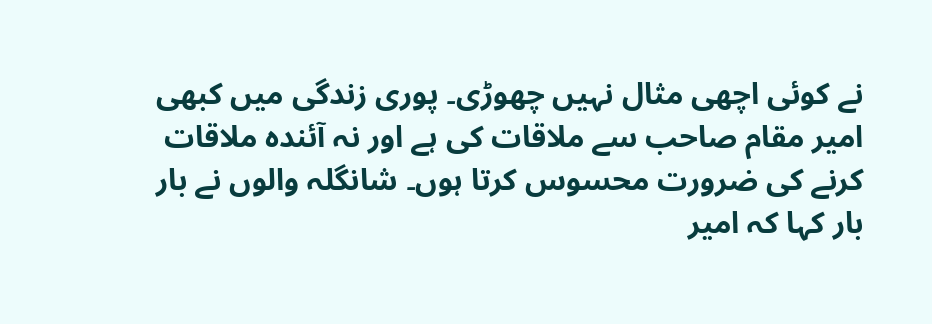نے کوئی اچھی مثال نہیں چھوڑی۔ پوری زندگی میں کبھی امیر مقام صاحب سے ملاقات کی ہے اور نہ آئندہ ملاقات کرنے کی ضرورت محسوس کرتا ہوں۔ شانگلہ والوں نے بار بار کہا کہ امیر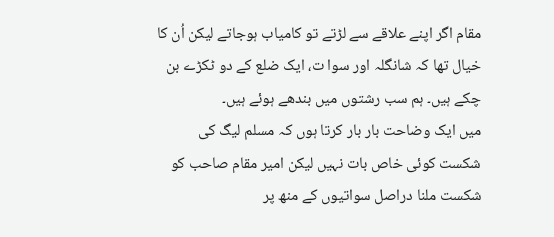مقام اگر اپنے علاقے سے لڑتے تو کامیاب ہوجاتے لیکن اُن کا خیال تھا کہ شانگلہ اور سوا ت، ایک ضلع کے دو ٹکڑے بن چکے ہیں۔ ہم سب رشتوں میں بندھے ہوئے ہیں۔
میں ایک وضاحت بار بار کرتا ہوں کہ مسلم لیگ کی شکست کوئی خاص بات نہیں لیکن امیر مقام صاحب کو شکست ملنا دراصل سواتیوں کے منھ پر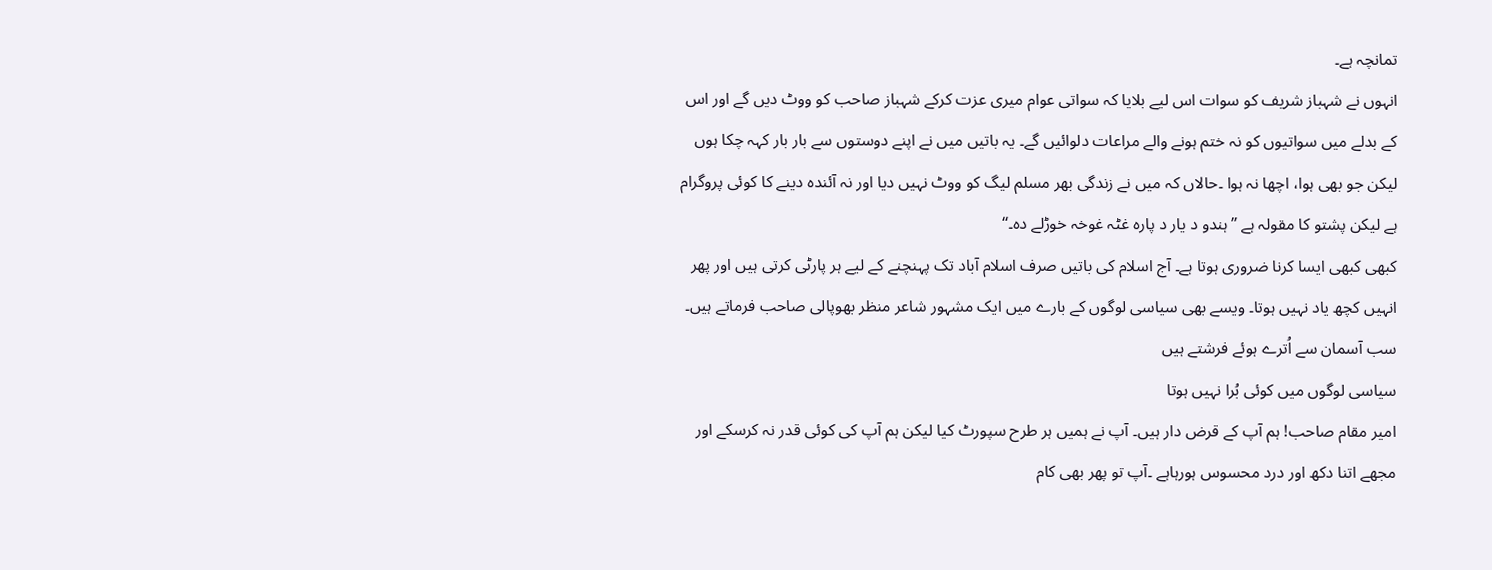تمانچہ ہے۔
انہوں نے شہباز شریف کو سوات اس لیے بلایا کہ سواتی عوام میری عزت کرکے شہباز صاحب کو ووٹ دیں گے اور اس کے بدلے میں سواتیوں کو نہ ختم ہونے والے مراعات دلوائیں گے۔ یہ باتیں میں نے اپنے دوستوں سے بار بار کہہ چکا ہوں لیکن جو بھی ہوا، اچھا نہ ہوا ۔حالاں کہ میں نے زندگی بھر مسلم لیگ کو ووٹ نہیں دیا اور نہ آئندہ دینے کا کوئی پروگرام ہے لیکن پشتو کا مقولہ ہے ’’ہندو د یار د پارہ غٹہ غوخہ خوڑلے دہ۔‘‘
کبھی کبھی ایسا کرنا ضروری ہوتا ہے۔ آج اسلام کی باتیں صرف اسلام آباد تک پہنچنے کے لیے ہر پارٹی کرتی ہیں اور پھر انہیں کچھ یاد نہیں ہوتا۔ ویسے بھی سیاسی لوگوں کے بارے میں ایک مشہور شاعر منظر بھوپالی صاحب فرماتے ہیں۔
سب آسمان سے اُترے ہوئے فرشتے ہیں
سیاسی لوگوں میں کوئی بُرا نہیں ہوتا
امیر مقام صاحب! ہم آپ کے قرض دار ہیں۔ آپ نے ہمیں ہر طرح سپورٹ کیا لیکن ہم آپ کی کوئی قدر نہ کرسکے اور مجھے اتنا دکھ اور درد محسوس ہورہاہے ۔آپ تو پھر بھی کام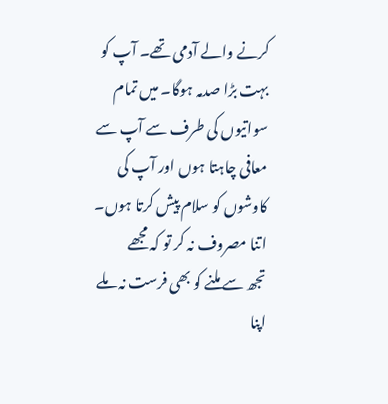کرنے والے آدمی تھے۔ آپ کو بہت بڑا صدمہ ہوگا۔ میں تمام سواتیوں کی طرف سے آپ سے معافی چاہتا ہوں اور آپ کی کاوشوں کو سلام پیش کرتا ہوں۔
اتنا مصروف نہ کر تو کہ مجھے
تجھ سے ملنے کو بھی فرست نہ ملے
اپنا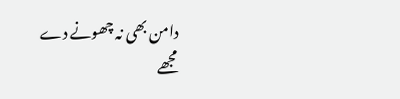دامن بھی نہ چھونے دے مجھے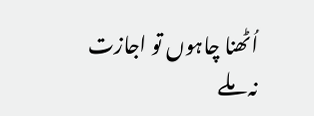اُٹھنا چاہوں تو اجازت نہ ملے